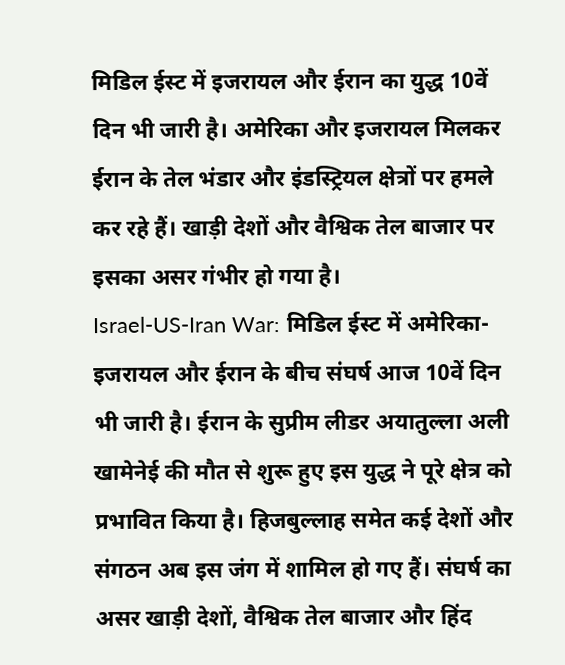मिडिल ईस्ट में इजरायल और ईरान का युद्ध 10वें दिन भी जारी है। अमेरिका और इजरायल मिलकर ईरान के तेल भंडार और इंडस्ट्रियल क्षेत्रों पर हमले कर रहे हैं। खाड़ी देशों और वैश्विक तेल बाजार पर इसका असर गंभीर हो गया है।
Israel-US-Iran War: मिडिल ईस्ट में अमेरिका-इजरायल और ईरान के बीच संघर्ष आज 10वें दिन भी जारी है। ईरान के सुप्रीम लीडर अयातुल्ला अली खामेनेई की मौत से शुरू हुए इस युद्ध ने पूरे क्षेत्र को प्रभावित किया है। हिजबुल्लाह समेत कई देशों और संगठन अब इस जंग में शामिल हो गए हैं। संघर्ष का असर खाड़ी देशों, वैश्विक तेल बाजार और हिंद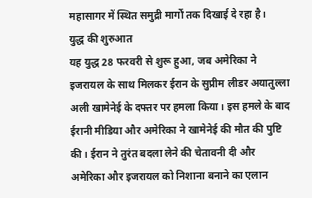महासागर में स्थित समुद्री मार्गों तक दिखाई दे रहा है।
युद्ध की शुरुआत
यह युद्ध 28 फरवरी से शुरू हुआ, जब अमेरिका ने इजरायल के साथ मिलकर ईरान के सुप्रीम लीडर अयातुल्ला अली खामेनेई के दफ्तर पर हमला किया। इस हमले के बाद ईरानी मीडिया और अमेरिका ने खामेनेई की मौत की पुष्टि की। ईरान ने तुरंत बदला लेने की चेतावनी दी और अमेरिका और इजरायल को निशाना बनाने का एलान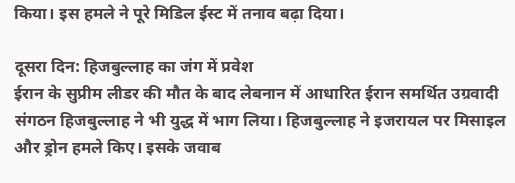किया। इस हमले ने पूरे मिडिल ईस्ट में तनाव बढ़ा दिया।

दूसरा दिन: हिजबुल्लाह का जंग में प्रवेश
ईरान के सुप्रीम लीडर की मौत के बाद लेबनान में आधारित ईरान समर्थित उग्रवादी संगठन हिजबुल्लाह ने भी युद्ध में भाग लिया। हिजबुल्लाह ने इजरायल पर मिसाइल और ड्रोन हमले किए। इसके जवाब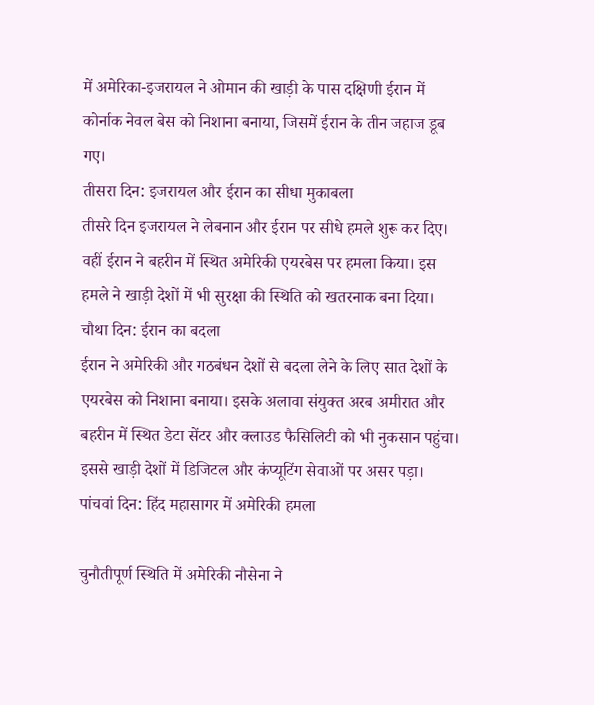में अमेरिका-इजरायल ने ओमान की खाड़ी के पास दक्षिणी ईरान में कोर्नाक नेवल बेस को निशाना बनाया, जिसमें ईरान के तीन जहाज डूब गए।
तीसरा दिन: इजरायल और ईरान का सीधा मुकाबला
तीसरे दिन इजरायल ने लेबनान और ईरान पर सीधे हमले शुरू कर दिए। वहीं ईरान ने बहरीन में स्थित अमेरिकी एयरबेस पर हमला किया। इस हमले ने खाड़ी देशों में भी सुरक्षा की स्थिति को खतरनाक बना दिया।
चौथा दिन: ईरान का बदला
ईरान ने अमेरिकी और गठबंधन देशों से बदला लेने के लिए सात देशों के एयरबेस को निशाना बनाया। इसके अलावा संयुक्त अरब अमीरात और बहरीन में स्थित डेटा सेंटर और क्लाउड फैसिलिटी को भी नुकसान पहुंचा। इससे खाड़ी देशों में डिजिटल और कंप्यूटिंग सेवाओं पर असर पड़ा।
पांचवां दिन: हिंद महासागर में अमेरिकी हमला

चुनौतीपूर्ण स्थिति में अमेरिकी नौसेना ने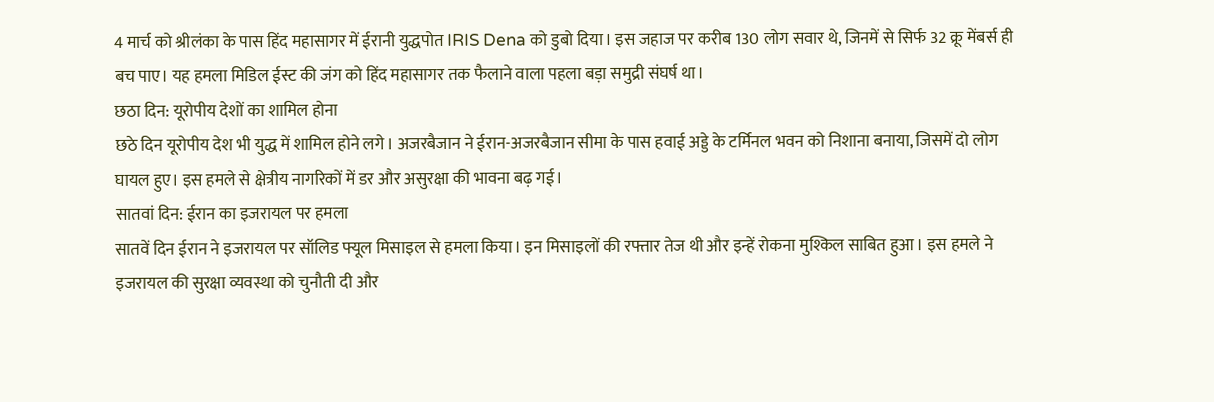4 मार्च को श्रीलंका के पास हिंद महासागर में ईरानी युद्धपोत IRIS Dena को डुबो दिया। इस जहाज पर करीब 130 लोग सवार थे, जिनमें से सिर्फ 32 क्रू मेंबर्स ही बच पाए। यह हमला मिडिल ईस्ट की जंग को हिंद महासागर तक फैलाने वाला पहला बड़ा समुद्री संघर्ष था।
छठा दिन: यूरोपीय देशों का शामिल होना
छठे दिन यूरोपीय देश भी युद्ध में शामिल होने लगे। अजरबैजान ने ईरान-अजरबैजान सीमा के पास हवाई अड्डे के टर्मिनल भवन को निशाना बनाया, जिसमें दो लोग घायल हुए। इस हमले से क्षेत्रीय नागरिकों में डर और असुरक्षा की भावना बढ़ गई।
सातवां दिन: ईरान का इजरायल पर हमला
सातवें दिन ईरान ने इजरायल पर सॉलिड फ्यूल मिसाइल से हमला किया। इन मिसाइलों की रफ्तार तेज थी और इन्हें रोकना मुश्किल साबित हुआ। इस हमले ने इजरायल की सुरक्षा व्यवस्था को चुनौती दी और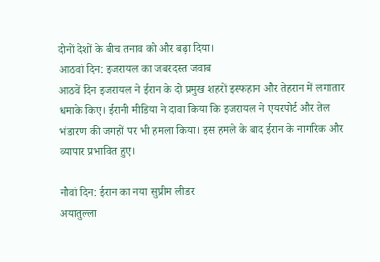दोनों देशों के बीच तनाव को और बढ़ा दिया।
आठवां दिन: इजरायल का जबरदस्त जवाब
आठवें दिन इजरायल ने ईरान के दो प्रमुख शहरों इस्फहान और तेहरान में लगातार धमाके किए। ईरानी मीडिया ने दावा किया कि इजरायल ने एयरपोर्ट और तेल भंडारण की जगहों पर भी हमला किया। इस हमले के बाद ईरान के नागरिक और व्यापार प्रभावित हुए।

नौवां दिन: ईरान का नया सुप्रीम लीडर
अयातुल्ला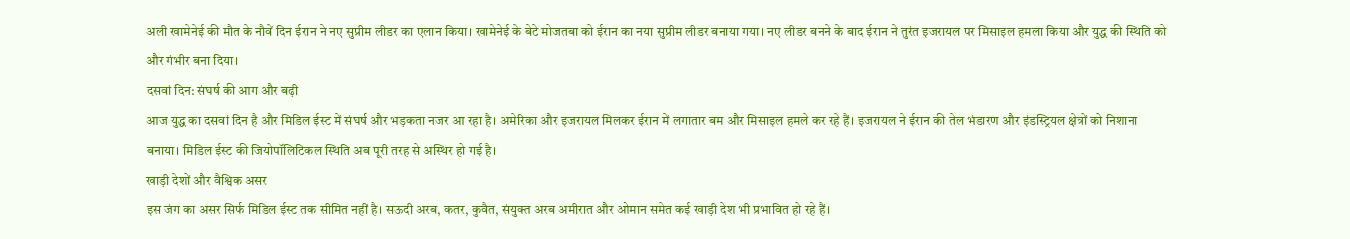अली खामेनेई की मौत के नौवें दिन ईरान ने नए सुप्रीम लीडर का एलान किया। खामेनेई के बेटे मोजतबा को ईरान का नया सुप्रीम लीडर बनाया गया। नए लीडर बनने के बाद ईरान ने तुरंत इजरायल पर मिसाइल हमला किया और युद्ध की स्थिति को और गंभीर बना दिया।
दसवां दिन: संघर्ष की आग और बढ़ी
आज युद्ध का दसवां दिन है और मिडिल ईस्ट में संघर्ष और भड़कता नजर आ रहा है। अमेरिका और इजरायल मिलकर ईरान में लगातार बम और मिसाइल हमले कर रहे हैं। इजरायल ने ईरान की तेल भंडारण और इंडस्ट्रियल क्षेत्रों को निशाना बनाया। मिडिल ईस्ट की जियोपॉलिटिकल स्थिति अब पूरी तरह से अस्थिर हो गई है।
खाड़ी देशों और वैश्विक असर
इस जंग का असर सिर्फ मिडिल ईस्ट तक सीमित नहीं है। सऊदी अरब, कतर, कुवैत, संयुक्त अरब अमीरात और ओमान समेत कई खाड़ी देश भी प्रभावित हो रहे हैं।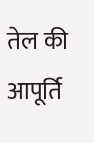तेल की आपूर्ति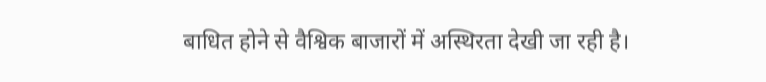बाधित होने से वैश्विक बाजारों में अस्थिरता देखी जा रही है।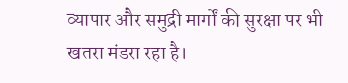व्यापार और समुद्री मार्गों की सुरक्षा पर भी खतरा मंडरा रहा है।